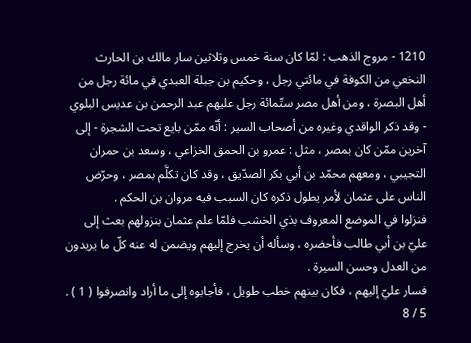1210 - مروج الذهب : لمّا كان سنة خمس وثلاثين سار مالك بن الحارث
النخعي من الكوفة في مائتي رجل ، وحكيم بن جبلة العبدي في مائة رجل من
أهل البصرة ، ومن أهل مصر ستّمائة رجل عليهم عبد الرحمن بن عديس البلوي
- وقد ذكر الواقدي وغيره من أصحاب السير : أنّه ممّن بايع تحت الشجرة - إلى
آخرين ممّن كان بمصر ، مثل : عمرو بن الحمق الخزاعي ، وسعد بن حمران
التجيبي ، ومعهم محمّد بن أبي بكر الصدّيق ، وقد كان تكلَّم بمصر ، وحرّض
الناس على عثمان لأِمر يطول ذكره كان السبب فيه مروان بن الحكم .
فنزلوا في الموضع المعروف بذي الخشب فلمّا علم عثمان بنزولهم بعث إلى
عليّ بن أبي طالب فأحضره ، وسأله أن يخرج إليهم ويضمن له عنه كلّ ما يريدون
من العدل وحسن السيرة .
فسار عليّ إليهم ، فكان بينهم خطب طويل ، فأجابوه إلى ما أراد وانصرفوا ( 1 ) .
5 / 8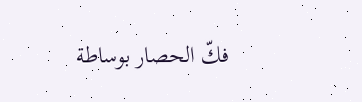فكّ الحصار بوساطة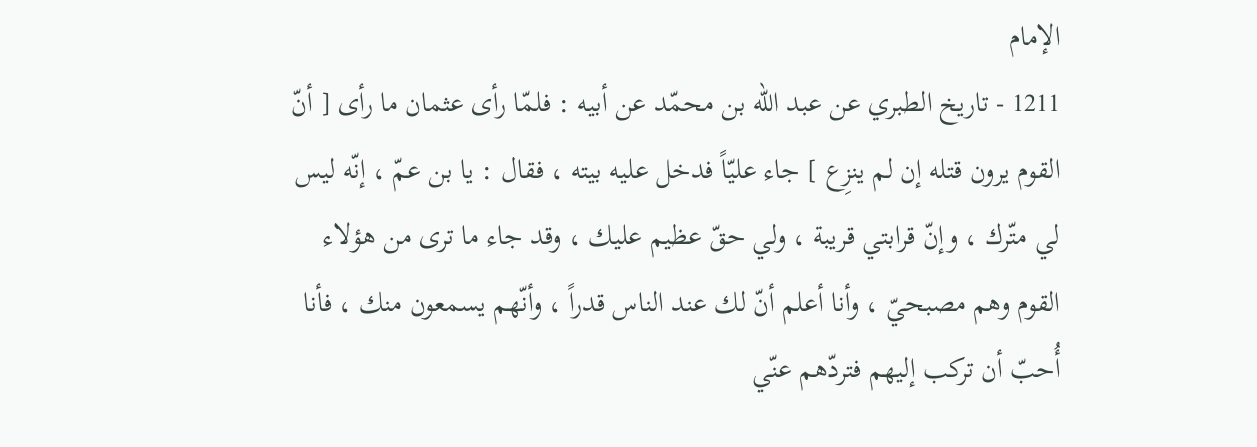الإمام
1211 - تاريخ الطبري عن عبد الله بن محمّد عن أبيه : فلمّا رأى عثمان ما رأى [ أنّ
القوم يرون قتله إن لم ينزِع ] جاء عليّاً فدخل عليه بيته ، فقال : يا بن عمّ ، إنّه ليس
لي متّرك ، وإنّ قرابتي قريبة ، ولي حقّ عظيم عليك ، وقد جاء ما ترى من هؤلاء
القوم وهم مصبحيّ ، وأنا أعلم أنّ لك عند الناس قدراً ، وأنّهم يسمعون منك ، فأنا
أُحبّ أن تركب إليهم فتردّهم عنّي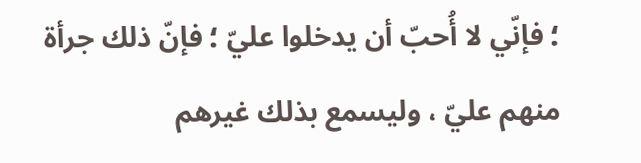؛ فإنّي لا أُحبّ أن يدخلوا عليّ ؛ فإنّ ذلك جرأة
منهم عليّ ، وليسمع بذلك غيرهم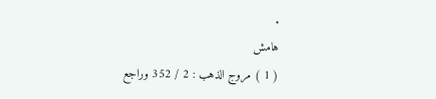.
هامش
( 1 ) مروج الذهب : 2 / 352 وراجع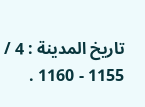تاريخ المدينة : 4 / 1155 - 1160 .